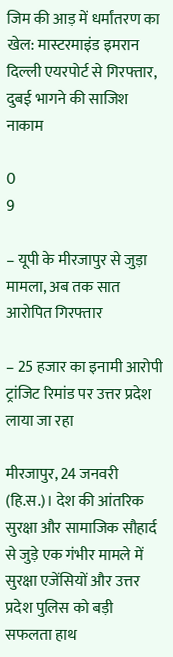जिम की आड़ में धर्मांतरण का खेल: मास्टरमाइंड इमरान दिल्ली एयरपोर्ट से गिरफ्तार, दुबई भागने की साजिश नाकाम

0
9

– यूपी के मीरजापुर से जुड़ा मामला, अब तक सात आरोपित गिरफ्तार

– 25 हजार का इनामी आरोपी ट्रांजिट रिमांड पर उत्तर प्रदेश लाया जा रहा

मीरजापुर, 24 जनवरी (हि.स.)। देश की आंतरिक सुरक्षा और सामाजिक सौहार्द से जुड़े एक गंभीर मामले में सुरक्षा एजेंसियों और उत्तर प्रदेश पुलिस को बड़ी सफलता हाथ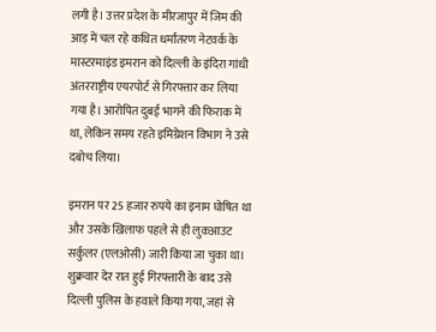लगी है। उत्तर प्रदेश के मीरजापुर में जिम की आड़ में चल रहे कथित धर्मांतरण नेटवर्क के मास्टरमाइंड इमरान को दिल्ली के इंदिरा गांधी अंतरराष्ट्रीय एयरपोर्ट से गिरफ्तार कर लिया गया है। आरोपित दुबई भागने की फिराक में था, लेकिन समय रहते इमिग्रेशन विभाग ने उसे दबोच लिया।

इमरान पर 25 हजार रुपये का इनाम घोषित था और उसके खिलाफ पहले से ही लुकआउट सर्कुलर (एलओसी) जारी किया जा चुका था। शुक्रवार देर रात हुई गिरफ्तारी के बाद उसे दिल्ली पुलिस के हवाले किया गया, जहां से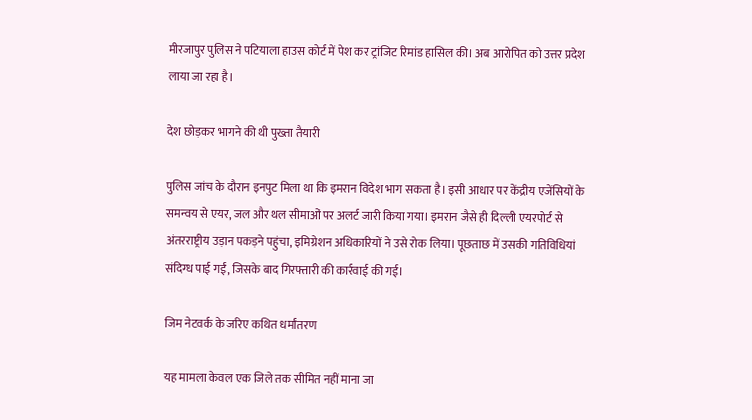मीरजापुर पुलिस ने पटियाला हाउस कोर्ट में पेश कर ट्रांजिट रिमांड हासिल की। अब आरोपित को उत्तर प्रदेश लाया जा रहा है।

देश छोड़कर भागने की थी पुख्ता तैयारी

पुलिस जांच के दौरान इनपुट मिला था कि इमरान विदेश भाग सकता है। इसी आधार पर केंद्रीय एजेंसियों के समन्वय से एयर, जल और थल सीमाओं पर अलर्ट जारी किया गया। इमरान जैसे ही दिल्ली एयरपोर्ट से अंतरराष्ट्रीय उड़ान पकड़ने पहुंचा, इमिग्रेशन अधिकारियों ने उसे रोक लिया। पूछताछ में उसकी गतिविधियां संदिग्ध पाई गईं, जिसके बाद गिरफ्तारी की कार्रवाई की गई।

जिम नेटवर्क के जरिए कथित धर्मांतरण

यह मामला केवल एक जिले तक सीमित नहीं माना जा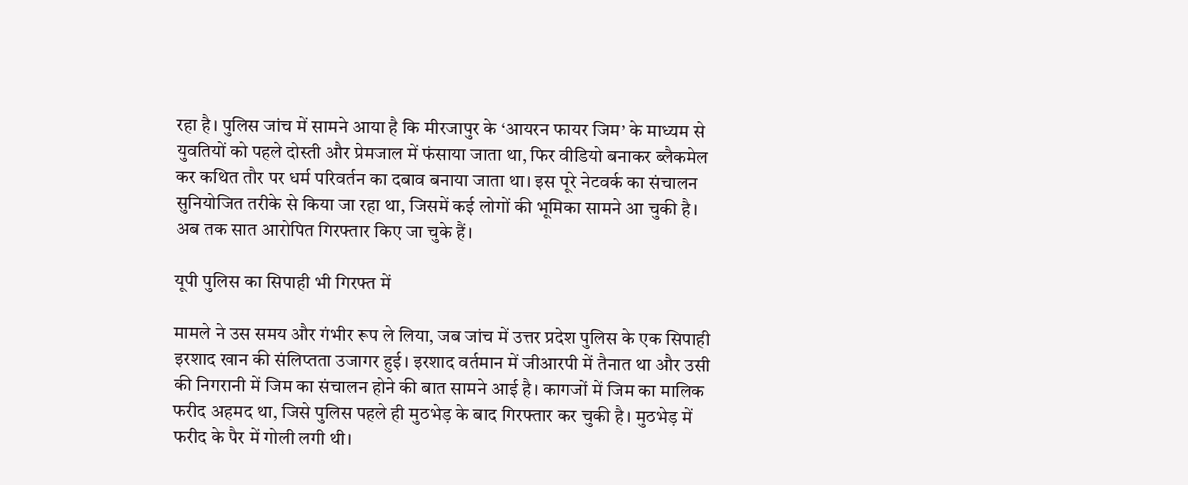रहा है। पुलिस जांच में सामने आया है कि मीरजापुर के ‘आयरन फायर जिम’ के माध्यम से युवतियों को पहले दोस्ती और प्रेमजाल में फंसाया जाता था, फिर वीडियो बनाकर ब्लैकमेल कर कथित तौर पर धर्म परिवर्तन का दबाव बनाया जाता था। इस पूरे नेटवर्क का संचालन सुनियोजित तरीके से किया जा रहा था, जिसमें कई लोगों की भूमिका सामने आ चुकी है। अब तक सात आरोपित गिरफ्तार किए जा चुके हैं।

यूपी पुलिस का सिपाही भी गिरफ्त में

मामले ने उस समय और गंभीर रूप ले लिया, जब जांच में उत्तर प्रदेश पुलिस के एक सिपाही इरशाद खान की संलिप्तता उजागर हुई। इरशाद वर्तमान में जीआरपी में तैनात था और उसी की निगरानी में जिम का संचालन होने की बात सामने आई है। कागजों में जिम का मालिक फरीद अहमद था, जिसे पुलिस पहले ही मुठभेड़ के बाद गिरफ्तार कर चुकी है। मुठभेड़ में फरीद के पैर में गोली लगी थी।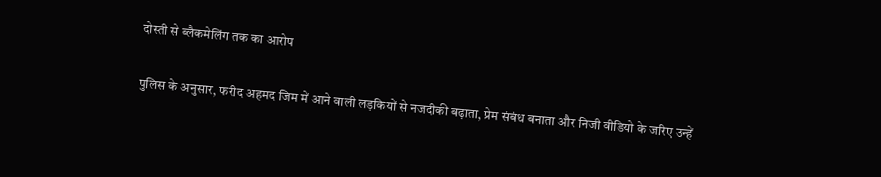दोस्ती से ब्लैकमेलिंग तक का आरोप

पुलिस के अनुसार, फरीद अहमद जिम में आने वाली लड़कियों से नजदीकी बढ़ाता, प्रेम संबंध बनाता और निजी वीडियो के जरिए उन्हें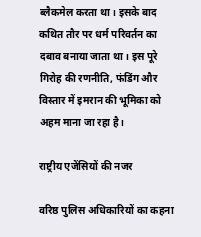ब्लैकमेल करता था। इसके बाद कथित तौर पर धर्म परिवर्तन का दबाव बनाया जाता था। इस पूरे गिरोह की रणनीति, फंडिंग और विस्तार में इमरान की भूमिका को अहम माना जा रहा है।

राष्ट्रीय एजेंसियों की नजर

वरिष्ठ पुलिस अधिकारियों का कहना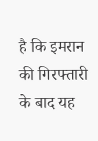है कि इमरान की गिरफ्तारी के बाद यह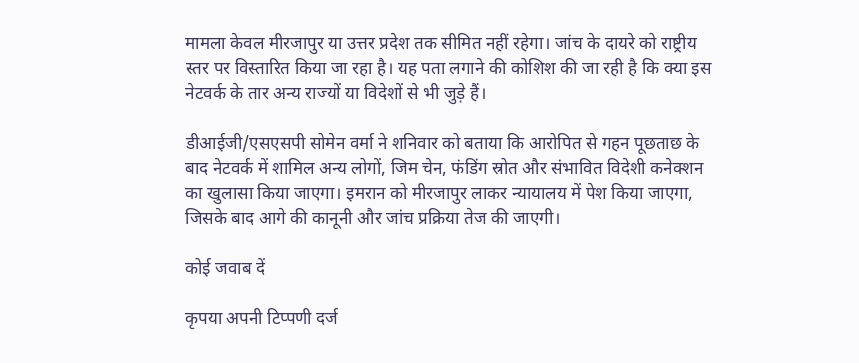मामला केवल मीरजापुर या उत्तर प्रदेश तक सीमित नहीं रहेगा। जांच के दायरे को राष्ट्रीय स्तर पर विस्तारित किया जा रहा है। यह पता लगाने की कोशिश की जा रही है कि क्या इस नेटवर्क के तार अन्य राज्यों या विदेशों से भी जुड़े हैं।

डीआईजी/एसएसपी सोमेन वर्मा ने शनिवार को बताया कि आरोपित से गहन पूछताछ के बाद नेटवर्क में शामिल अन्य लोगों, जिम चेन, फंडिंग स्रोत और संभावित विदेशी कनेक्शन का खुलासा किया जाएगा। इमरान को मीरजापुर लाकर न्यायालय में पेश किया जाएगा, जिसके बाद आगे की कानूनी और जांच प्रक्रिया तेज की जाएगी।

कोई जवाब दें

कृपया अपनी टिप्पणी दर्ज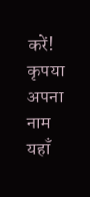करें!
कृपया अपना नाम यहाँ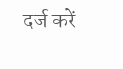दर्ज करें